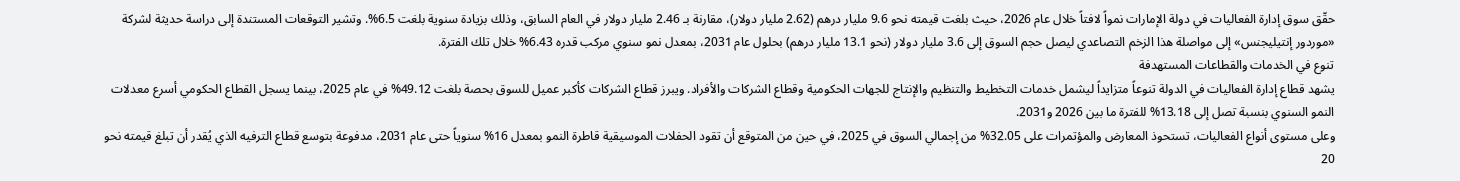حقّق سوق إدارة الفعاليات في دولة الإمارات نمواً لافتاً خلال عام 2026، حيث بلغت قيمته نحو 9.6 مليار درهم (2.62 مليار دولار)، مقارنة بـ 2.46 مليار دولار في العام السابق، وذلك بزيادة سنوية بلغت 6.5%. وتشير التوقعات المستندة إلى دراسة حديثة لشركة «موردور إنتيليجنس» إلى مواصلة هذا الزخم التصاعدي ليصل حجم السوق إلى 3.6 مليار دولار (نحو 13.1 مليار درهم) بحلول عام 2031، بمعدل نمو سنوي مركب قدره 6.43% خلال تلك الفترة.
تنوع في الخدمات والقطاعات المستهدفة
يشهد قطاع إدارة الفعاليات في الدولة تنوعاً متزايداً ليشمل خدمات التخطيط والتنظيم والإنتاج للجهات الحكومية وقطاع الشركات والأفراد. ويبرز قطاع الشركات كأكبر عميل للسوق بحصة بلغت 49.12% في عام 2025، بينما يسجل القطاع الحكومي أسرع معدلات النمو السنوي بنسبة تصل إلى 13.18% للفترة ما بين 2026 و2031.
وعلى مستوى أنواع الفعاليات، تستحوذ المعارض والمؤتمرات على 32.05% من إجمالي السوق في 2025، في حين من المتوقع أن تقود الحفلات الموسيقية قاطرة النمو بمعدل 16% سنوياً حتى عام 2031، مدفوعة بتوسع قطاع الترفيه الذي يُقدر أن تبلغ قيمته نحو 20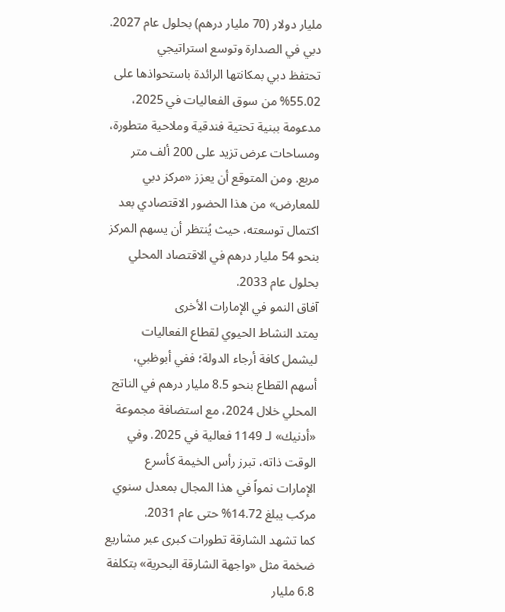مليار دولار (70 مليار درهم) بحلول عام 2027.
دبي في الصدارة وتوسع استراتيجي
تحتفظ دبي بمكانتها الرائدة باستحواذها على 55.02% من سوق الفعاليات في 2025، مدعومة ببنية تحتية فندقية وملاحية متطورة، ومساحات عرض تزيد على 200 ألف متر مربع. ومن المتوقع أن يعزز «مركز دبي للمعارض» من هذا الحضور الاقتصادي بعد اكتمال توسعته، حيث يُنتظر أن يسهم المركز بنحو 54 مليار درهم في الاقتصاد المحلي بحلول عام 2033.
آفاق النمو في الإمارات الأخرى
يمتد النشاط الحيوي لقطاع الفعاليات ليشمل كافة أرجاء الدولة؛ ففي أبوظبي، أسهم القطاع بنحو 8.5 مليار درهم في الناتج المحلي خلال 2024، مع استضافة مجموعة «أدنيك» لـ 1149 فعالية في 2025. وفي الوقت ذاته، تبرز رأس الخيمة كأسرع الإمارات نمواً في هذا المجال بمعدل سنوي مركب يبلغ 14.72% حتى عام 2031.
كما تشهد الشارقة تطورات كبرى عبر مشاريع ضخمة مثل «واجهة الشارقة البحرية» بتكلفة 6.8 مليار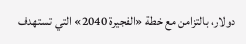دولار، بالتزامن مع خطة «الفجيرة 2040» التي تستهدف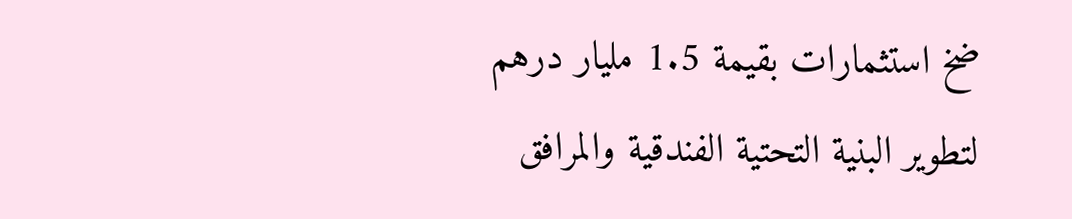ضخ استثمارات بقيمة 1.5 مليار درهم لتطوير البنية التحتية الفندقية والمرافق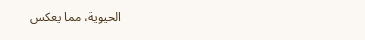الحيوية، مما يعكس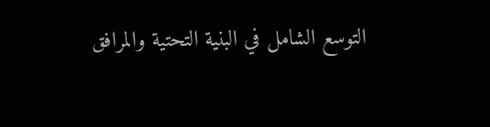التوسع الشامل في البنية التحتية والمرافق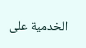الخدمية على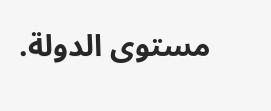مستوى الدولة.